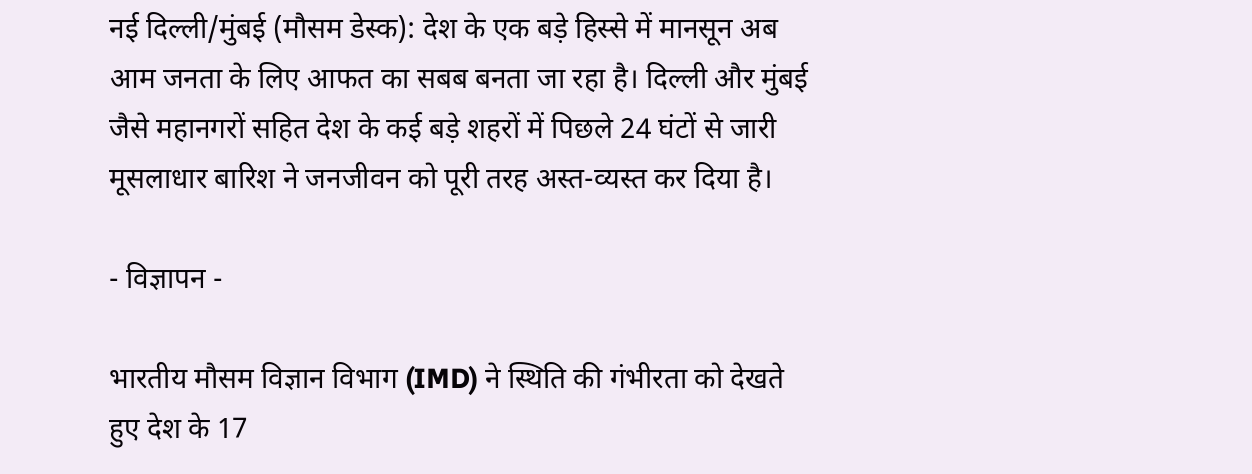नई दिल्ली/मुंबई (मौसम डेस्क): देश के एक बड़े हिस्से में मानसून अब आम जनता के लिए आफत का सबब बनता जा रहा है। दिल्ली और मुंबई जैसे महानगरों सहित देश के कई बड़े शहरों में पिछले 24 घंटों से जारी मूसलाधार बारिश ने जनजीवन को पूरी तरह अस्त-व्यस्त कर दिया है।

- विज्ञापन -

भारतीय मौसम विज्ञान विभाग (IMD) ने स्थिति की गंभीरता को देखते हुए देश के 17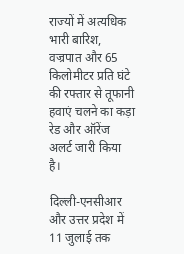राज्यों में अत्यधिक भारी बारिश, वज्रपात और 65 किलोमीटर प्रति घंटे की रफ्तार से तूफानी हवाएं चलने का कड़ा रेड और ऑरेंज अलर्ट जारी किया है।

दिल्ली-एनसीआर और उत्तर प्रदेश में 11 जुलाई तक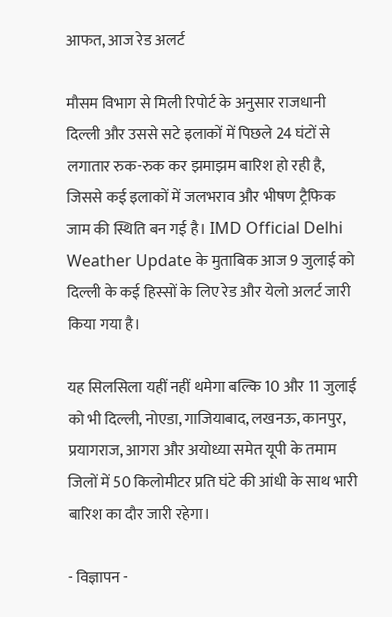आफत, आज रेड अलर्ट

मौसम विभाग से मिली रिपोर्ट के अनुसार राजधानी दिल्ली और उससे सटे इलाकों में पिछले 24 घंटों से लगातार रुक-रुक कर झमाझम बारिश हो रही है, जिससे कई इलाकों में जलभराव और भीषण ट्रैफिक जाम की स्थिति बन गई है। IMD Official Delhi Weather Update के मुताबिक आज 9 जुलाई को दिल्ली के कई हिस्सों के लिए रेड और येलो अलर्ट जारी किया गया है।

यह सिलसिला यहीं नहीं थमेगा बल्कि 10 और 11 जुलाई को भी दिल्ली, नोएडा, गाजियाबाद, लखनऊ, कानपुर, प्रयागराज, आगरा और अयोध्या समेत यूपी के तमाम जिलों में 50 किलोमीटर प्रति घंटे की आंधी के साथ भारी बारिश का दौर जारी रहेगा।

- विज्ञापन -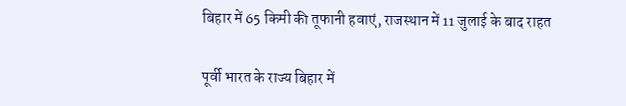बिहार में 65 किमी की तूफानी हवाएं, राजस्थान में 11 जुलाई के बाद राहत

पूर्वी भारत के राज्य बिहार में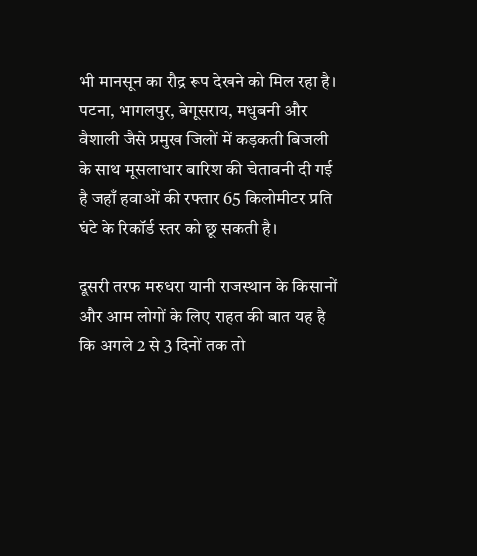भी मानसून का रौद्र रूप देखने को मिल रहा है। पटना, भागलपुर, बेगूसराय, मधुबनी और वैशाली जैसे प्रमुख जिलों में कड़कती बिजली के साथ मूसलाधार बारिश की चेतावनी दी गई है जहाँ हवाओं की रफ्तार 65 किलोमीटर प्रति घंटे के रिकॉर्ड स्तर को छू सकती है।

दूसरी तरफ मरुधरा यानी राजस्थान के किसानों और आम लोगों के लिए राहत की बात यह है कि अगले 2 से 3 दिनों तक तो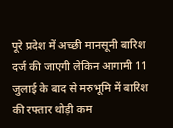पूरे प्रदेश में अच्छी मानसूनी बारिश दर्ज की जाएगी लेकिन आगामी 11 जुलाई के बाद से मरुभूमि में बारिश की रफ्तार थोड़ी कम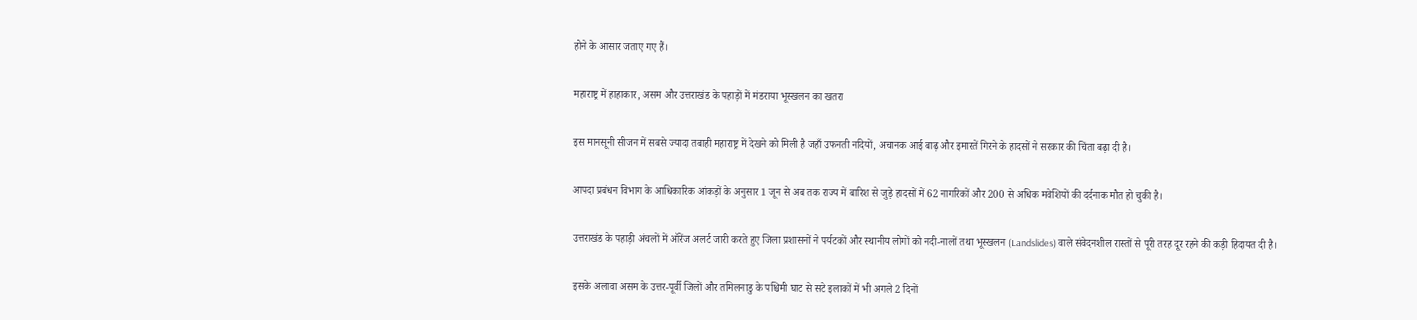होने के आसार जताए गए हैं।

महाराष्ट्र में हाहाकार, असम और उत्तराखंड के पहाड़ों में मंडराया भूस्खलन का खतरा

इस मानसूनी सीजन में सबसे ज्यादा तबाही महाराष्ट्र में देखने को मिली है जहाँ उफनती नदियों, अचानक आई बाढ़ और इमारतें गिरने के हादसों ने सरकार की चिंता बढ़ा दी है।

आपदा प्रबंधन विभाग के आधिकारिक आंकड़ों के अनुसार 1 जून से अब तक राज्य में बारिश से जुड़े हादसों में 62 नागरिकों और 200 से अधिक मवेशियों की दर्दनाक मौत हो चुकी है।

उत्तराखंड के पहाड़ी अंचलों में ऑरेंज अलर्ट जारी करते हुए जिला प्रशासनों ने पर्यटकों और स्थानीय लोगों को नदी-नालों तथा भूस्खलन (Landslides) वाले संवेदनशील रास्तों से पूरी तरह दूर रहने की कड़ी हिदायत दी है।

इसके अलावा असम के उत्तर-पूर्वी जिलों और तमिलनाडु के पश्चिमी घाट से सटे इलाकों में भी अगले 2 दिनों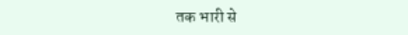तक भारी से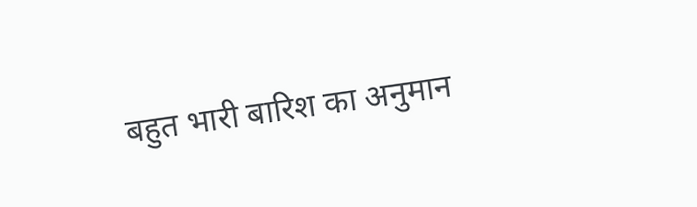बहुत भारी बारिश का अनुमान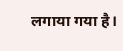लगाया गया है।